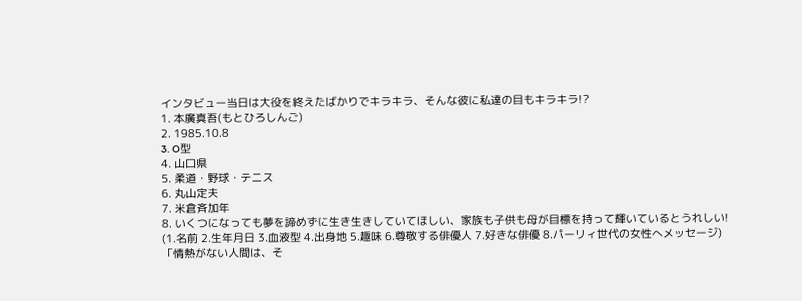インタビュー当日は大役を終えたばかりでキラキラ、そんな彼に私達の目もキラキラ!?
1. 本廣真吾(もとひろしんご)
2. 1985.10.8
3. O型
4. 山口県
5. 柔道・野球・テニス
6. 丸山定夫
7. 米倉斉加年
8. いくつになっても夢を諦めずに生き生きしていてほしい、家族も子供も母が目標を持って輝いているとうれしい!
(1.名前 2.生年月日 3.血液型 4.出身地 5.趣味 6.尊敬する俳優人 7.好きな俳優 8.パーリィ世代の女性へメッセージ)
「情熱がない人間は、そ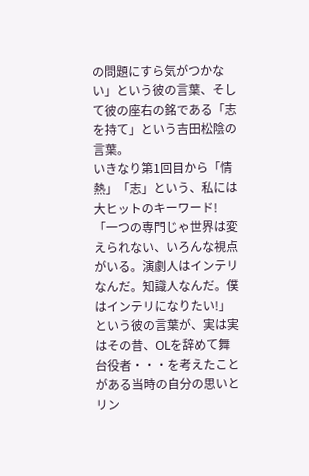の問題にすら気がつかない」という彼の言葉、そして彼の座右の銘である「志を持て」という吉田松陰の言葉。
いきなり第1回目から「情熱」「志」という、私には大ヒットのキーワード!
「一つの専門じゃ世界は変えられない、いろんな視点がいる。演劇人はインテリなんだ。知識人なんだ。僕はインテリになりたい!」という彼の言葉が、実は実はその昔、OLを辞めて舞台役者・・・を考えたことがある当時の自分の思いとリン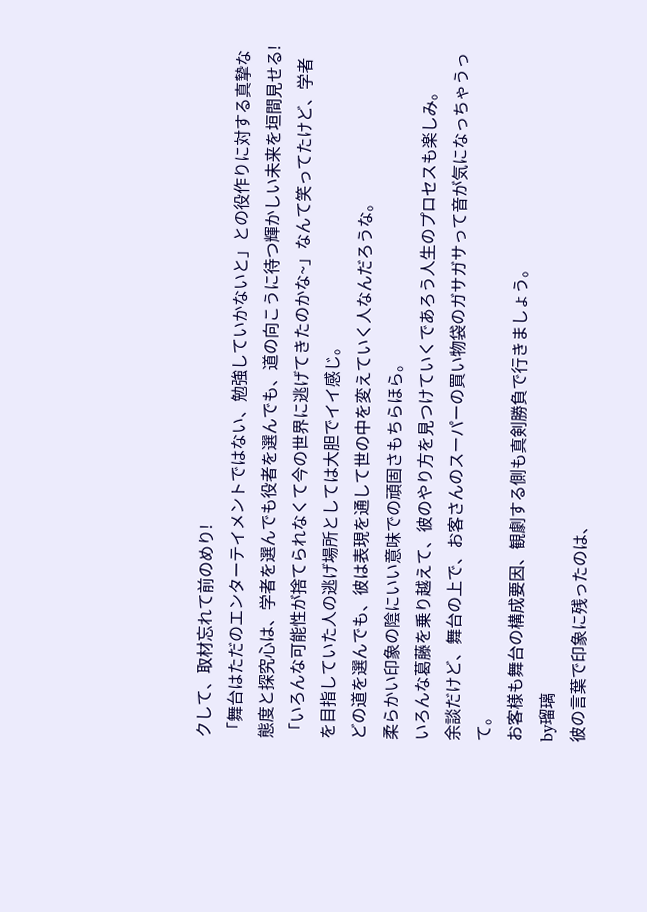クして、取材忘れて前のめり!
「舞台はただのエンターテイメントではない、勉強していかないと」との役作りに対する真摯な態度と探究心は、学者を選んでも役者を選んでも、道の向こうに待つ輝かしい未来を垣間見せる!
「いろんな可能性が捨てられなくて今の世界に逃げてきたのかな~」なんて笑ってたけど、学者を目指していた人の逃げ場所としては大胆でイイ感じ。
どの道を選んでも、彼は表現を通して世の中を変えていく人なんだろうな。
柔らかい印象の陰にいい意味での頑固さもちらほら。
いろんな葛藤を乗り越えて、彼のやり方を見つけていくであろう人生のプロセスも楽しみ。
余談だけど、舞台の上で、お客さんのスーパーの買い物袋のガサガサって音が気になっちゃうって。
お客様も舞台の構成要因、観劇する側も真剣勝負で行きましょう。
by瑠璃
彼の言葉で印象に残ったのは、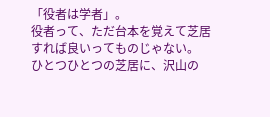「役者は学者」。
役者って、ただ台本を覚えて芝居すれば良いってものじゃない。
ひとつひとつの芝居に、沢山の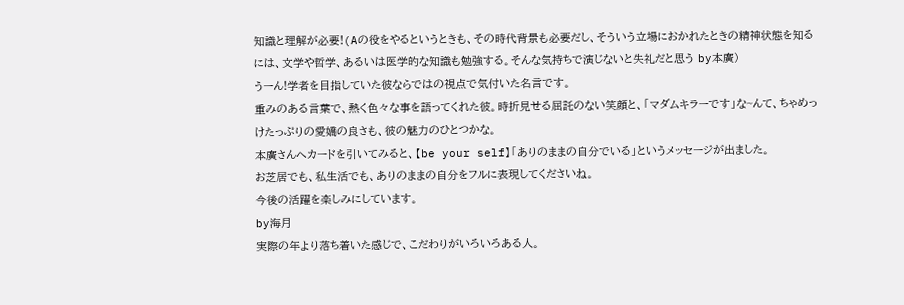知識と理解が必要!(Aの役をやるというときも、その時代背景も必要だし、そういう立場におかれたときの精神状態を知るには、文学や哲学、あるいは医学的な知識も勉強する。そんな気持ちで演じないと失礼だと思う by本廣)
うーん!学者を目指していた彼ならではの視点で気付いた名言です。
重みのある言葉で、熱く色々な事を語ってくれた彼。時折見せる屈託のない笑顔と、「マダムキラーです」な~んて、ちゃめっけたっぷりの愛嬌の良さも、彼の魅力のひとつかな。
本廣さんへカードを引いてみると、【be your self】「ありのままの自分でいる」というメッセージが出ました。
お芝居でも、私生活でも、ありのままの自分をフルに表現してくださいね。
今後の活躍を楽しみにしています。
by海月
実際の年より落ち着いた感じで、こだわりがいろいろある人。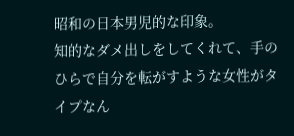昭和の日本男児的な印象。
知的なダメ出しをしてくれて、手のひらで自分を転がすような女性がタイプなん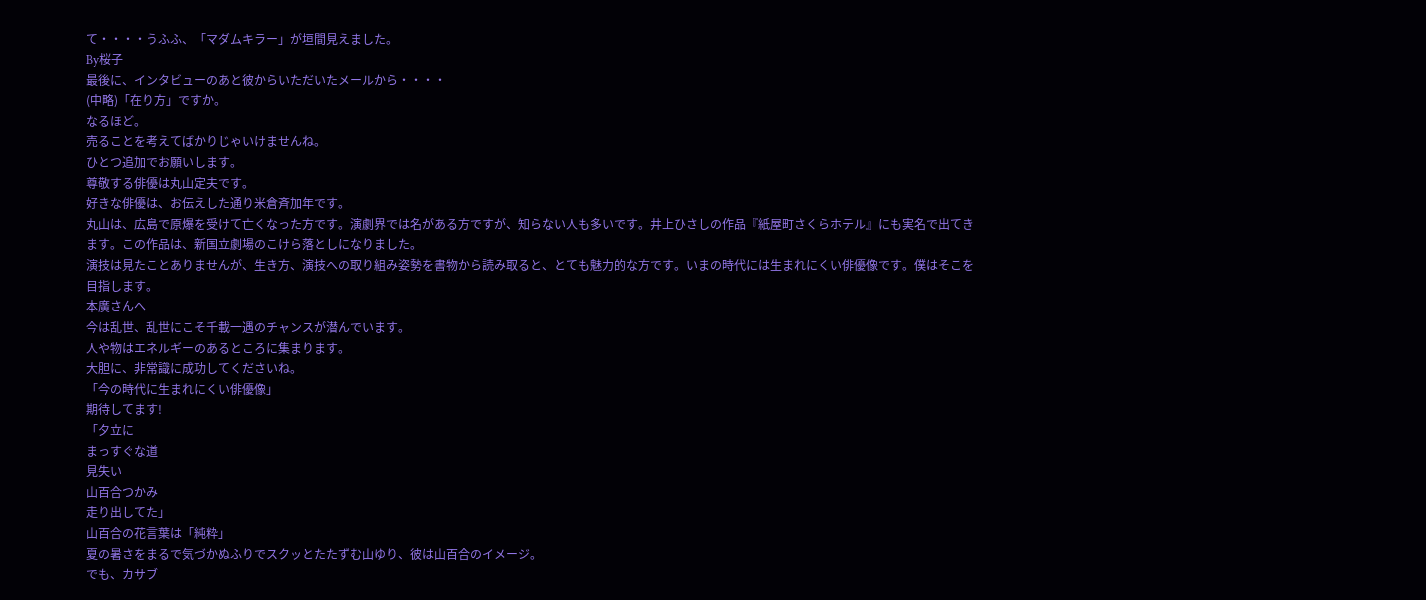て・・・・うふふ、「マダムキラー」が垣間見えました。
By桜子
最後に、インタビューのあと彼からいただいたメールから・・・・
(中略)「在り方」ですか。
なるほど。
売ることを考えてばかりじゃいけませんね。
ひとつ追加でお願いします。
尊敬する俳優は丸山定夫です。
好きな俳優は、お伝えした通り米倉斉加年です。
丸山は、広島で原爆を受けて亡くなった方です。演劇界では名がある方ですが、知らない人も多いです。井上ひさしの作品『紙屋町さくらホテル』にも実名で出てきます。この作品は、新国立劇場のこけら落としになりました。
演技は見たことありませんが、生き方、演技への取り組み姿勢を書物から読み取ると、とても魅力的な方です。いまの時代には生まれにくい俳優像です。僕はそこを目指します。
本廣さんへ
今は乱世、乱世にこそ千載一遇のチャンスが潜んでいます。
人や物はエネルギーのあるところに集まります。
大胆に、非常識に成功してくださいね。
「今の時代に生まれにくい俳優像」
期待してます!
「夕立に
まっすぐな道
見失い
山百合つかみ
走り出してた」
山百合の花言葉は「純粋」
夏の暑さをまるで気づかぬふりでスクッとたたずむ山ゆり、彼は山百合のイメージ。
でも、カサブ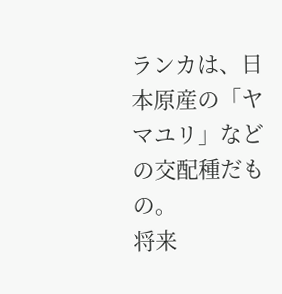ランカは、日本原産の「ヤマユリ」などの交配種だもの。
将来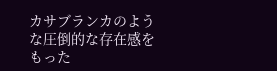カサブランカのような圧倒的な存在感をもった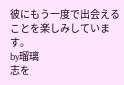彼にもう一度で出会えることを楽しみしています。
by瑠璃
志を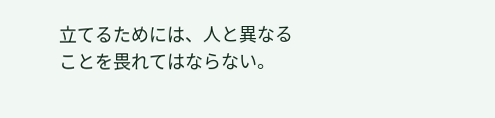立てるためには、人と異なることを畏れてはならない。